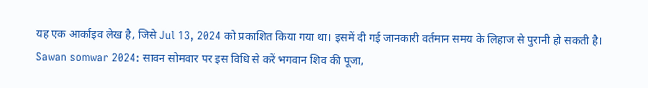यह एक आर्काइव लेख है, जिसे Jul 13, 2024 को प्रकाशित किया गया था। इसमें दी गई जानकारी वर्तमान समय के लिहाज से पुरानी हो सकती है।
Sawan somwar 2024: सावन सोमवार पर इस विधि से करें भगवान शिव की पूजा,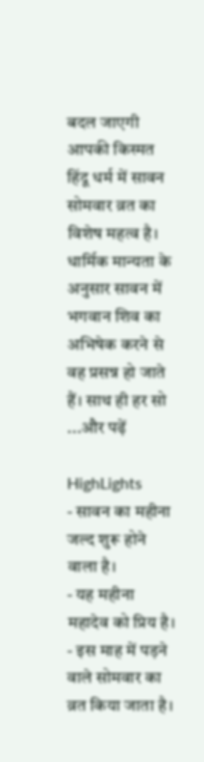बदल जाएगी आपकी किस्मत
हिंदू धर्म में सावन सोमवार व्रत का विशेष महत्व है। धार्मिक मान्यता के अनुसार सावन में भगवान शिव का अभिषेक करने से वह प्रसन्न हो जाते हैं। साथ ही हर सो ...और पढ़ें

HighLights
- सावन का महीना जल्द शुरू होने वाला है।
- यह महीना महादेव को प्रिय है।
- इस माह में पड़ने वाले सोमवार का व्रत किया जाता है।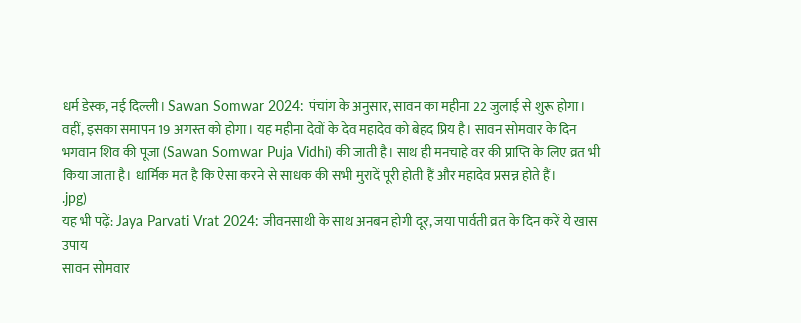धर्म डेस्क, नई दिल्ली। Sawan Somwar 2024: पंचांग के अनुसार, सावन का महीना 22 जुलाई से शुरू होगा। वहीं, इसका समापन 19 अगस्त को होगा। यह महीना देवों के देव महादेव को बेहद प्रिय है। सावन सोमवार के दिन भगवान शिव की पूजा (Sawan Somwar Puja Vidhi) की जाती है। साथ ही मनचाहे वर की प्राप्ति के लिए व्रत भी किया जाता है। धार्मिक मत है कि ऐसा करने से साधक की सभी मुरादें पूरी होती हैं और महादेव प्रसन्न होते हैं।
.jpg)
यह भी पढ़ें: Jaya Parvati Vrat 2024: जीवनसाथी के साथ अनबन होगी दूर, जया पार्वती व्रत के दिन करें ये खास उपाय
सावन सोमवार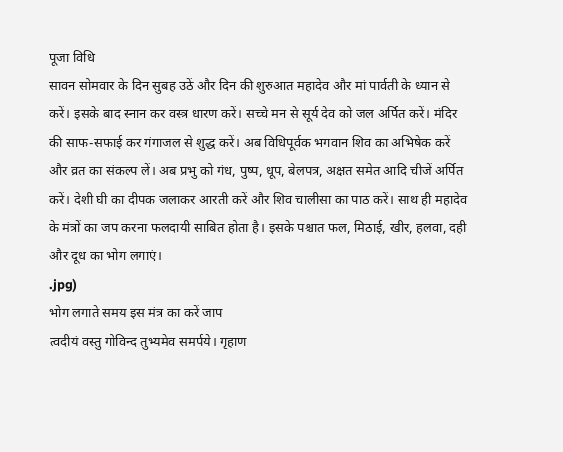पूजा विधि
सावन सोमवार के दिन सुबह उठें और दिन की शुरुआत महादेव और मां पार्वती के ध्यान से करें। इसके बाद स्नान कर वस्त्र धारण करें। सच्चे मन से सूर्य देव को जल अर्पित करें। मंदिर की साफ-सफाई कर गंगाजल से शुद्ध करें। अब विधिपूर्वक भगवान शिव का अभिषेक करें और व्रत का संकल्प लें। अब प्रभु को गंध, पुष्प, धूप, बेलपत्र, अक्षत समेत आदि चीजें अर्पित करें। देशी घी का दीपक जलाकर आरती करें और शिव चालीसा का पाठ करें। साथ ही महादेव के मंत्रों का जप करना फलदायी साबित होता है। इसके पश्चात फल, मिठाई, खीर, हलवा, दही और दूध का भोग लगाएं।
.jpg)
भोग लगाते समय इस मंत्र का करें जाप
त्वदीयं वस्तु गोविन्द तुभ्यमेव समर्पये। गृहाण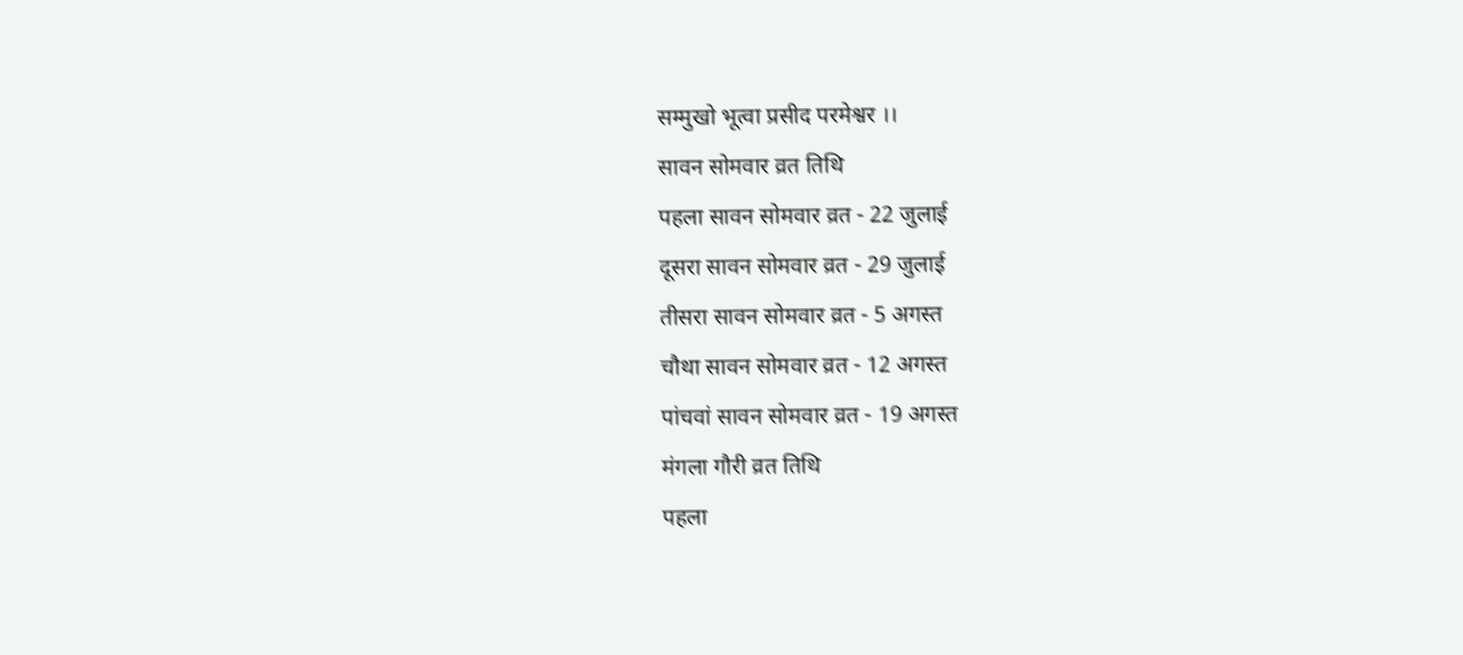सम्मुखो भूत्वा प्रसीद परमेश्वर ।।
सावन सोमवार व्रत तिथि
पहला सावन सोमवार व्रत - 22 जुलाई
दूसरा सावन सोमवार व्रत - 29 जुलाई
तीसरा सावन सोमवार व्रत - 5 अगस्त
चौथा सावन सोमवार व्रत - 12 अगस्त
पांचवां सावन सोमवार व्रत - 19 अगस्त
मंगला गौरी व्रत तिथि
पहला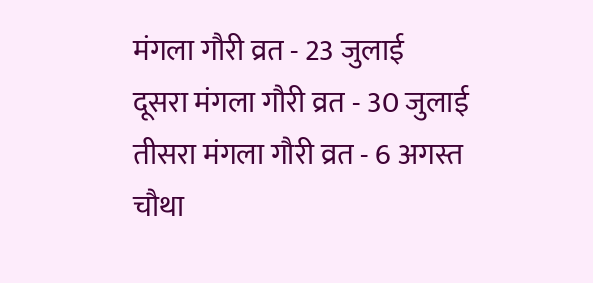मंगला गौरी व्रत - 23 जुलाई
दूसरा मंगला गौरी व्रत - 30 जुलाई
तीसरा मंगला गौरी व्रत - 6 अगस्त
चौथा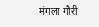मंगला गौरी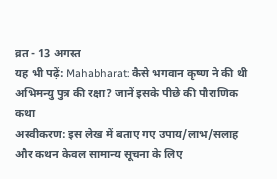व्रत - 13 अगस्त
यह भी पढ़ें: Mahabharat: कैसे भगवान कृष्ण ने की थी अभिमन्यु पुत्र की रक्षा? जानें इसके पीछे की पौराणिक कथा
अस्वीकरण: इस लेख में बताए गए उपाय/लाभ/सलाह और कथन केवल सामान्य सूचना के लिए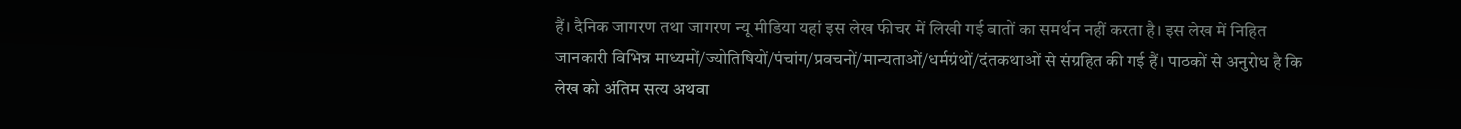हैं। दैनिक जागरण तथा जागरण न्यू मीडिया यहां इस लेख फीचर में लिखी गई बातों का समर्थन नहीं करता है। इस लेख में निहित जानकारी विभिन्न माध्यमों/ज्योतिषियों/पंचांग/प्रवचनों/मान्यताओं/धर्मग्रंथों/दंतकथाओं से संग्रहित की गई हैं। पाठकों से अनुरोध है कि लेख को अंतिम सत्य अथवा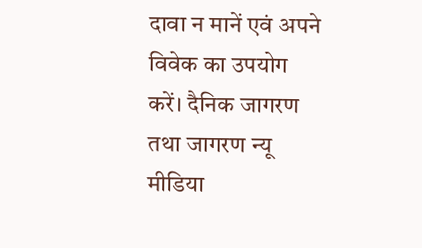दावा न मानें एवं अपने विवेक का उपयोग करें। दैनिक जागरण तथा जागरण न्यू मीडिया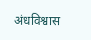अंधविश्वास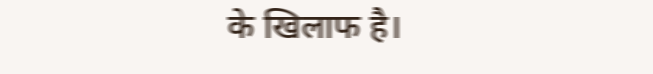के खिलाफ है।